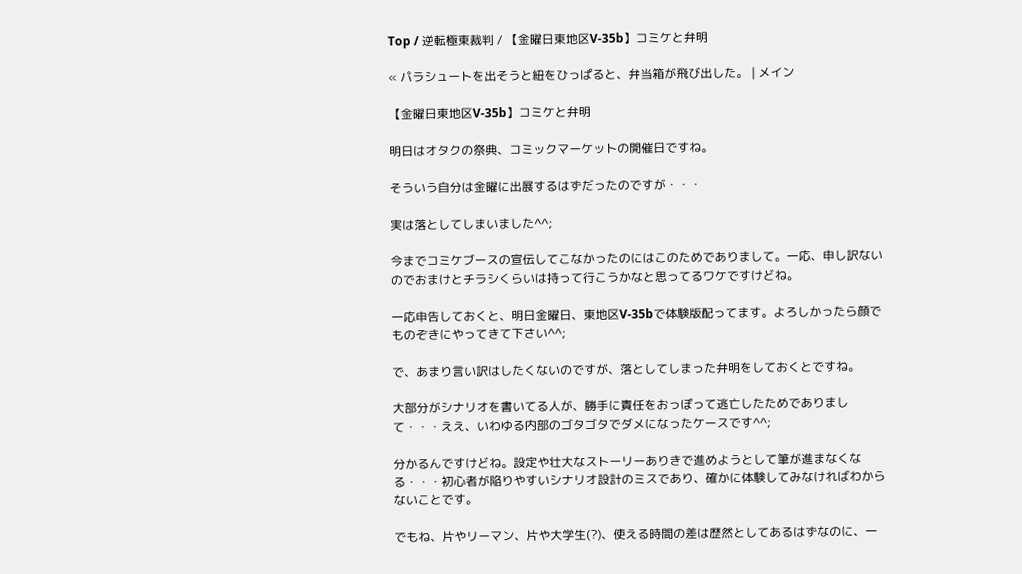Top / 逆転極東裁判 / 【金曜日東地区V-35b】コミケと弁明

« パラシュートを出そうと紐をひっぱると、弁当箱が飛び出した。 | メイン

【金曜日東地区V-35b】コミケと弁明

明日はオタクの祭典、コミックマーケットの開催日ですね。

そういう自分は金曜に出展するはずだったのですが・・・

実は落としてしまいました^^;

今までコミケブースの宣伝してこなかったのにはこのためでありまして。一応、申し訳ないのでおまけとチラシくらいは持って行こうかなと思ってるワケですけどね。

一応申告しておくと、明日金曜日、東地区V-35bで体験版配ってます。よろしかったら顔でものぞきにやってきて下さい^^;

で、あまり言い訳はしたくないのですが、落としてしまった弁明をしておくとですね。

大部分がシナリオを書いてる人が、勝手に責任をおっぽって逃亡したためでありまして・・・ええ、いわゆる内部のゴタゴタでダメになったケースです^^;

分かるんですけどね。設定や壮大なストーリーありきで進めようとして筆が進まなくなる・・・初心者が陥りやすいシナリオ設計のミスであり、確かに体験してみなければわからないことです。

でもね、片やリーマン、片や大学生(?)、使える時間の差は歴然としてあるはずなのに、一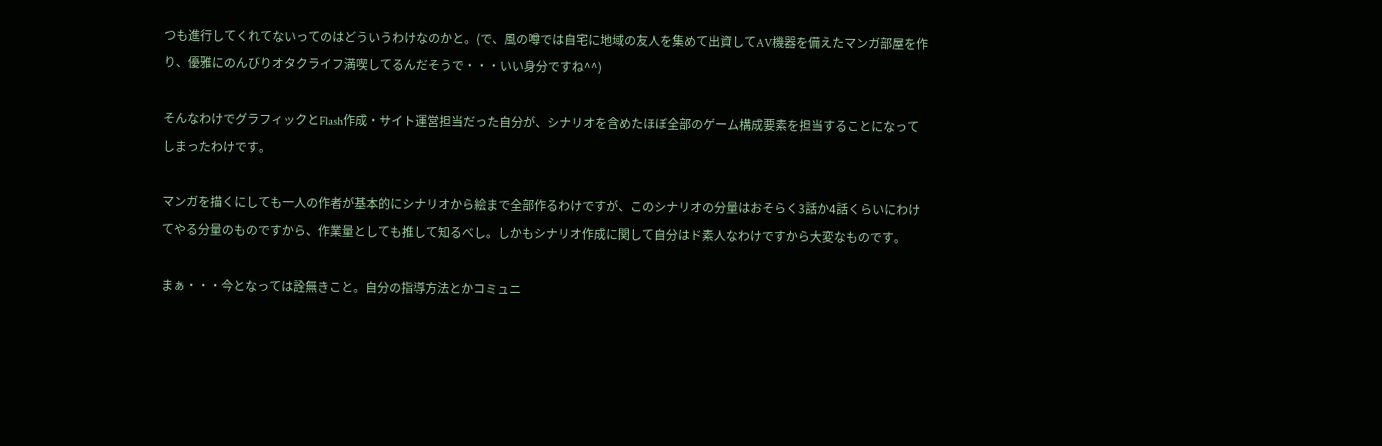つも進行してくれてないってのはどういうわけなのかと。(で、風の噂では自宅に地域の友人を集めて出資してAV機器を備えたマンガ部屋を作り、優雅にのんびりオタクライフ満喫してるんだそうで・・・いい身分ですね^^)

そんなわけでグラフィックとFlash作成・サイト運営担当だった自分が、シナリオを含めたほぼ全部のゲーム構成要素を担当することになってしまったわけです。

マンガを描くにしても一人の作者が基本的にシナリオから絵まで全部作るわけですが、このシナリオの分量はおそらく3話か4話くらいにわけてやる分量のものですから、作業量としても推して知るべし。しかもシナリオ作成に関して自分はド素人なわけですから大変なものです。

まぁ・・・今となっては詮無きこと。自分の指導方法とかコミュニ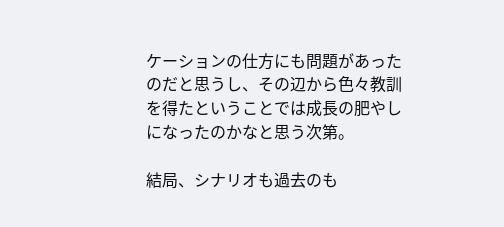ケーションの仕方にも問題があったのだと思うし、その辺から色々教訓を得たということでは成長の肥やしになったのかなと思う次第。

結局、シナリオも過去のも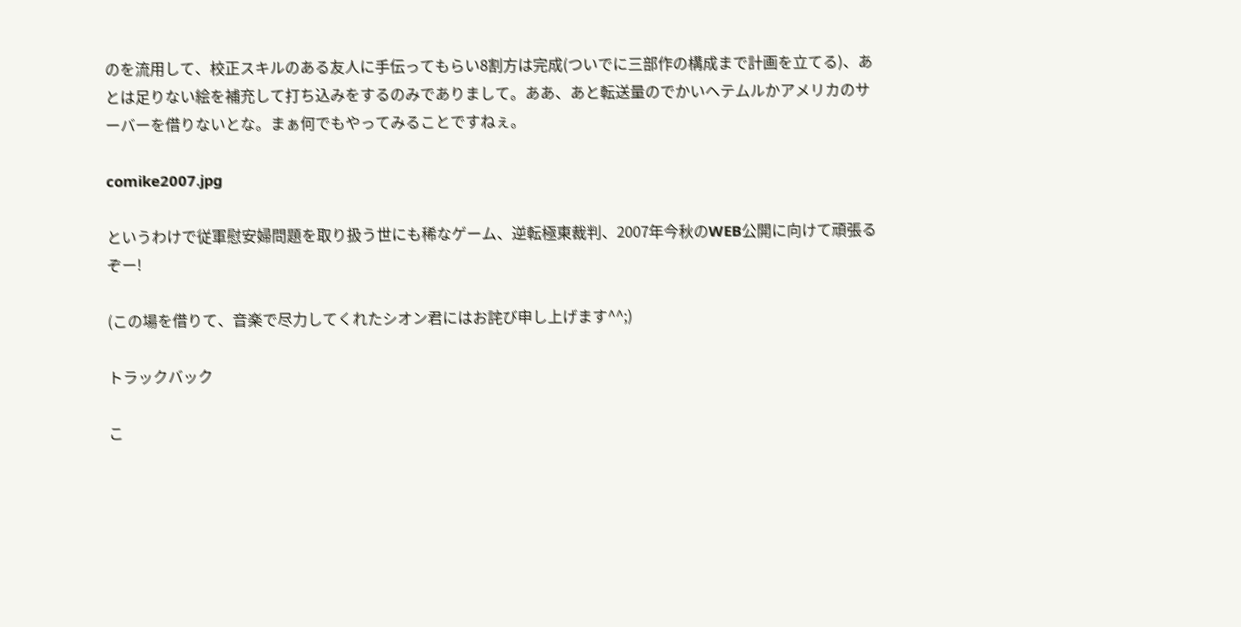のを流用して、校正スキルのある友人に手伝ってもらい8割方は完成(ついでに三部作の構成まで計画を立てる)、あとは足りない絵を補充して打ち込みをするのみでありまして。ああ、あと転送量のでかいヘテムルかアメリカのサーバーを借りないとな。まぁ何でもやってみることですねぇ。

comike2007.jpg

というわけで従軍慰安婦問題を取り扱う世にも稀なゲーム、逆転極東裁判、2007年今秋のWEB公開に向けて頑張るぞー!

(この場を借りて、音楽で尽力してくれたシオン君にはお詫び申し上げます^^;)

トラックバック

こ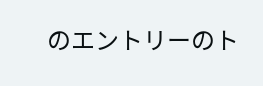のエントリーのト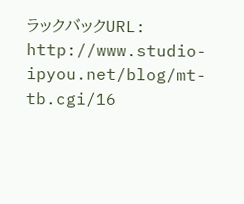ラックバックURL:
http://www.studio-ipyou.net/blog/mt-tb.cgi/16